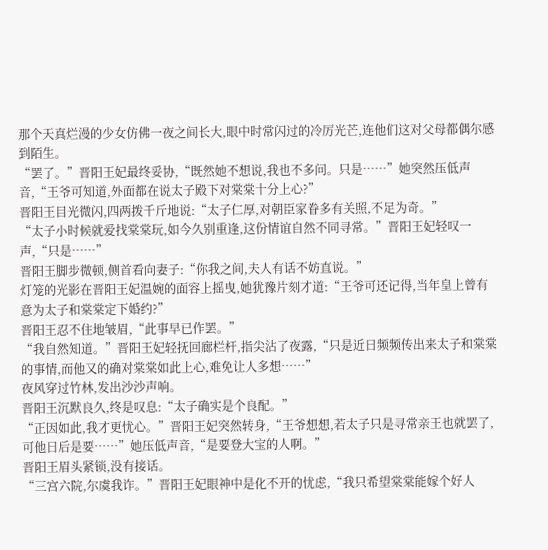那个天真烂漫的少女仿佛一夜之间长大,眼中时常闪过的冷厉光芒,连他们这对父母都偶尔感到陌生。
“罢了。”晋阳王妃最终妥协,“既然她不想说,我也不多问。只是……”她突然压低声音,“王爷可知道,外面都在说太子殿下对棠棠十分上心?”
晋阳王目光微闪,四两拨千斤地说:“太子仁厚,对朝臣家眷多有关照,不足为奇。”
“太子小时候就爱找棠棠玩,如今久别重逢,这份情谊自然不同寻常。”晋阳王妃轻叹一声,“只是……”
晋阳王脚步微顿,侧首看向妻子:“你我之间,夫人有话不妨直说。”
灯笼的光影在晋阳王妃温婉的面容上摇曳,她犹豫片刻才道:“王爷可还记得,当年皇上曾有意为太子和棠棠定下婚约?”
晋阳王忍不住地皱眉,“此事早已作罢。”
“我自然知道。”晋阳王妃轻抚回廊栏杆,指尖沾了夜露,“只是近日频频传出来太子和棠棠的事情,而他又的确对棠棠如此上心,难免让人多想……”
夜风穿过竹林,发出沙沙声响。
晋阳王沉默良久,终是叹息:“太子确实是个良配。”
“正因如此,我才更忧心。”晋阳王妃突然转身,“王爷想想,若太子只是寻常亲王也就罢了,可他日后是要……”她压低声音,“是要登大宝的人啊。”
晋阳王眉头紧锁,没有接话。
“三宫六院,尔虞我诈。”晋阳王妃眼神中是化不开的忧虑,“我只希望棠棠能嫁个好人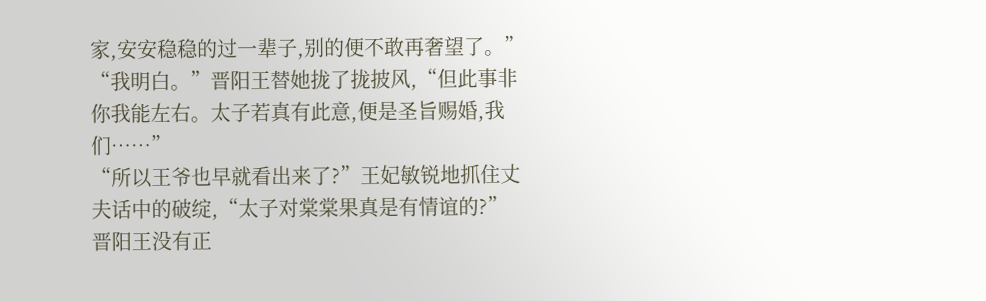家,安安稳稳的过一辈子,别的便不敢再奢望了。”
“我明白。”晋阳王替她拢了拢披风,“但此事非你我能左右。太子若真有此意,便是圣旨赐婚,我们……”
“所以王爷也早就看出来了?”王妃敏锐地抓住丈夫话中的破绽,“太子对棠棠果真是有情谊的?”
晋阳王没有正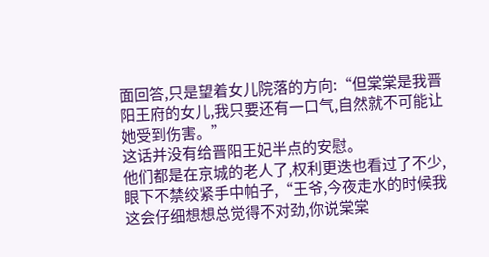面回答,只是望着女儿院落的方向:“但棠棠是我晋阳王府的女儿,我只要还有一口气,自然就不可能让她受到伤害。”
这话并没有给晋阳王妃半点的安慰。
他们都是在京城的老人了,权利更迭也看过了不少,眼下不禁绞紧手中帕子,“王爷,今夜走水的时候我这会仔细想想总觉得不对劲,你说棠棠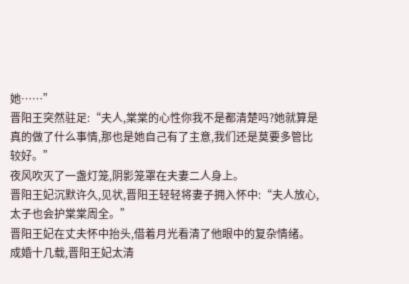她……”
晋阳王突然驻足:“夫人,棠棠的心性你我不是都清楚吗?她就算是真的做了什么事情,那也是她自己有了主意,我们还是莫要多管比较好。”
夜风吹灭了一盏灯笼,阴影笼罩在夫妻二人身上。
晋阳王妃沉默许久,见状,晋阳王轻轻将妻子拥入怀中:“夫人放心,太子也会护棠棠周全。”
晋阳王妃在丈夫怀中抬头,借着月光看清了他眼中的复杂情绪。
成婚十几载,晋阳王妃太清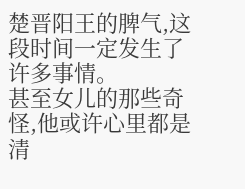楚晋阳王的脾气,这段时间一定发生了许多事情。
甚至女儿的那些奇怪,他或许心里都是清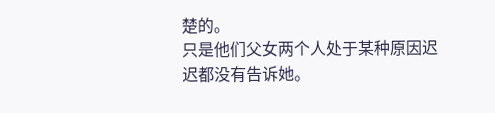楚的。
只是他们父女两个人处于某种原因迟迟都没有告诉她。